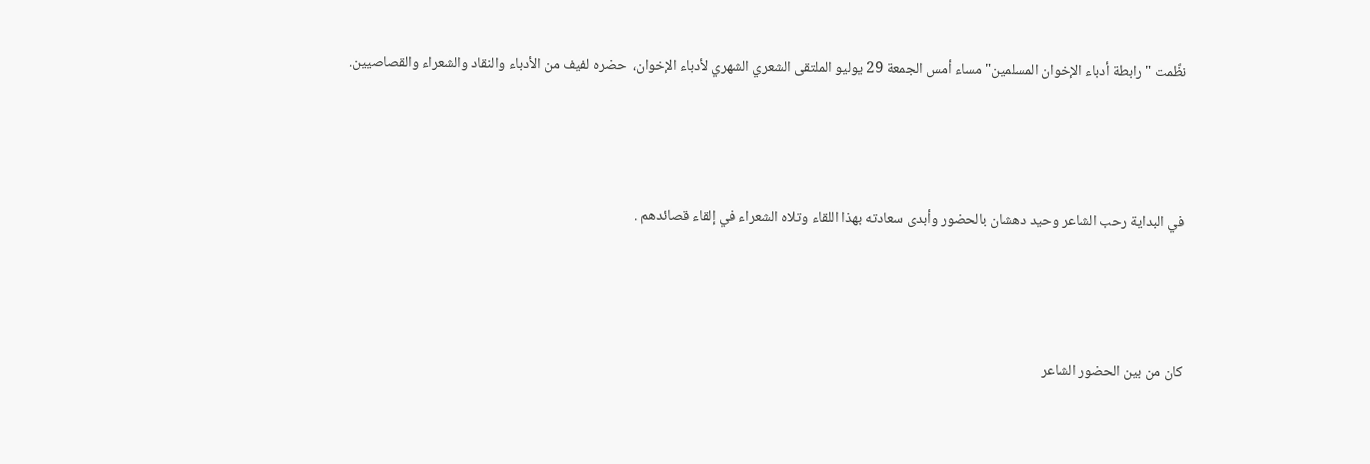نظَّمت "رابطة أدباء الإخوان المسلمين" مساء أمس الجمعة 29 يوليو الملتقى الشعري الشهري لأدباء الإخوان،  حضره لفيف من الأدباء والنقاد والشعراء والقصاصيين.



في البداية رحب الشاعر وحيد دهشان بالحضور وأبدى سعادته بهذا اللقاء وتلاه الشعراء في إلقاء قصائدهم .



كان من بين الحضور الشاعر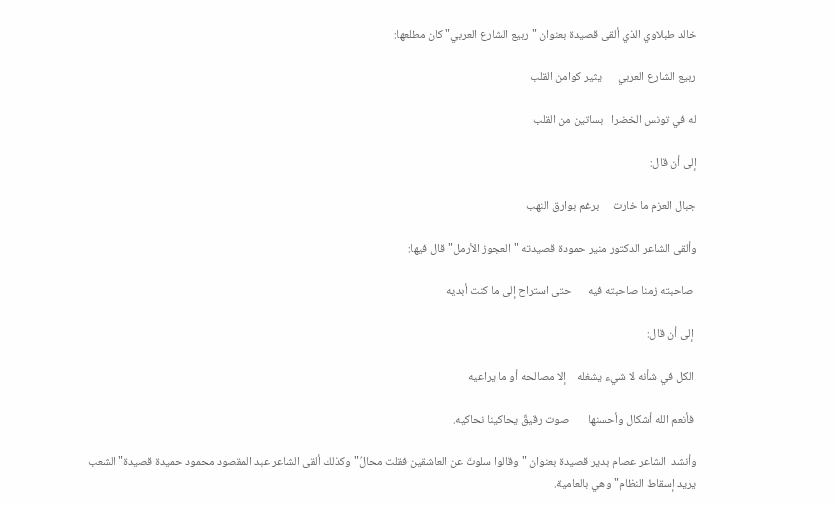خالد طبلاوي الذي ألقى قصيدة بعنوان "ربيع الشارع العربي" كان مطلعها:

ربيع الشارع العربي      يثير كوامن القلب

له في تونس الخضرا   بساتين من القلب

إلى أن قال:

جبال العزم ما خارت     برغم بوارق النهب

وألقى الشاعر الدكتور منير حمودة قصيدته "العجوز الأرمل"قال فيها:

 صاحبته زمنا صاحبته فيه      حتى استراح إلى ما كنت أبديه

 إلى أن قال:

 الكل في شأنه لا شيء يشغله    إلا مصالحه أو ما يراعيه

 فأنعم الله أشكال وأحسنها       صوت رقيقٌ يحاكينا نحاكيه.

وأنشد  الشاعر عصام بدير قصيدة بعنوان "وقالوا سلوتَ عن العاشقين فقلت محالُ" وكذلك ألقى الشاعر عبد المقصود محمود حميدة قصيدة"الشعب يريد إسقاط النظام" وهي بالعامية.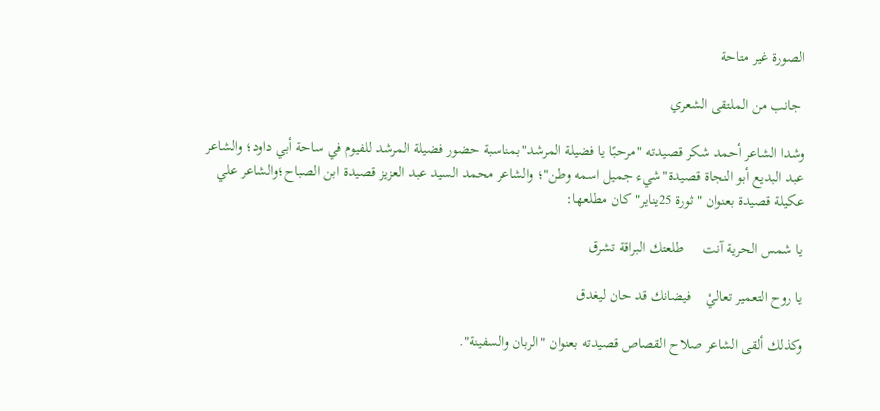الصورة غير متاحة

 جانب من الملتقى الشعري

وشدا الشاعر أحمد شكر قصيدته "مرحبًا يا فضيلة المرشد"بمناسبة حضور فضيلة المرشد للفيوم في ساحة أبي داود؛ والشاعر عبد البديع أبو النجاة قصيدة"شيء جميل اسمه وطن"؛ والشاعر محمد السيد عبد العزيز قصيدة ابن الصباح؛والشاعر علي عكيلة قصيدة بعنوان "ثورة 25يناير" كان مطلعها:

يا شمس الحرية آنت     طلعتك البراقة تشرق

يا روح التعمير تعاليْ    فيضانك قد حان ليغدق

وكذلك ألقى الشاعر صلاح القصاص قصيدته بعنوان "الربان والسفينة".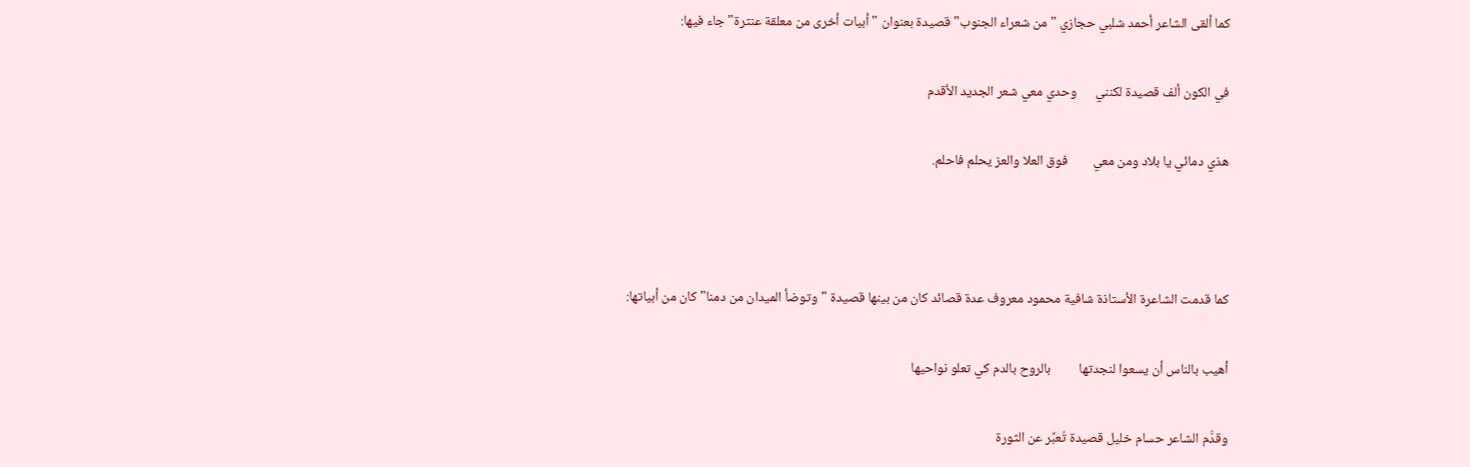كما ألقى الشاعر أحمد شلبي حجازي "من شعراء الجنوب" قصيدة بعنوان "أبيات أخرى من معلقة عنترة" جاء فيها:

في الكون ألف قصيدة لكنني      وحدي معي شعر الجديد الأقدم

هذي دمائي يا بلاد ومن معي        فوق العلا والعز يحلم فاحلم.



كما قدمت الشاعرة الأستاذة شافية محمود معروف عدة قصائد كان من بينها قصيدة "وتوضأ الميدان من دمنا" كان من أبياتها:

أهيب بالناس أن يسعوا لنجدتها         بالروح بالدم كي تعلو نواحيها

وقدَّم الشاعر حسام خليل قصيدة تُعبِّر عن الثورة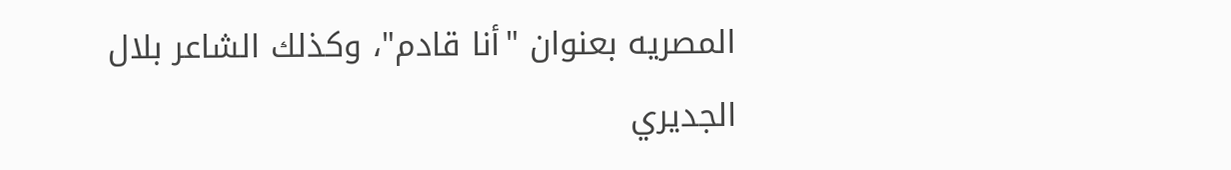المصريه بعنوان "أنا قادم"، وكذلك الشاعر بلال الجديري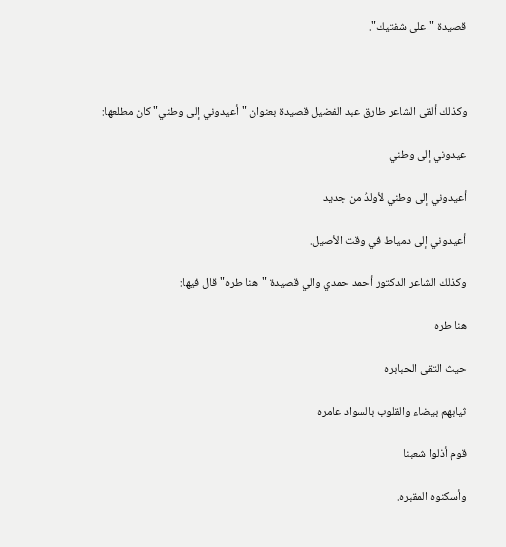قصيدة "على شفتيك".



وكذلك ألقى الشاعر طارق عبد الفضيل قصيدة بعنوان "أعيدوني إلى وطني" كان مطلعها:

عيدوني إلى وطني

أعيدوني إلى وطني لأولدُ من جديد

أعيدوني إلى دمياط في وقت الأصيل.

وكذلك الشاعر الدكتور أحمد حمدي والي قصيدة "هنا طره" قال فيها:

هنا طره

حيث التقى الحبابره

ثيابهم بيضاء والقلوب بالسواد عامره

قوم أذلوا شعبنا

وأسكنوه المقبره.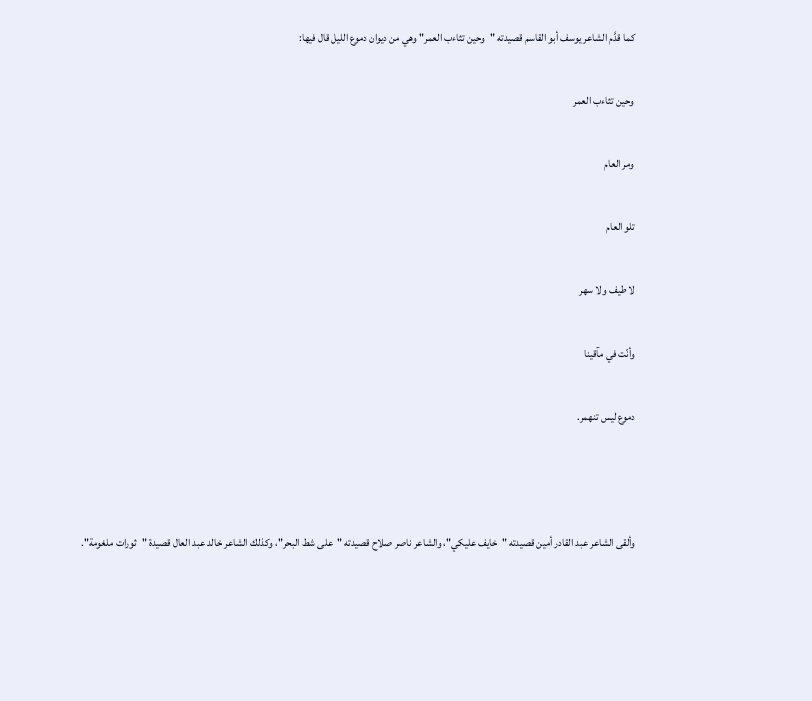كما قدَّم الشاعر يوسف أبو القاسم قصيدته "وحين تثاءب العمر" وهي من ديوان دموع الليل قال فيها:

وحين تثاءب العمر

ومر العام

تلو العام

لا طيف ولا سهر

وأنّت في مآقينا

دموع ليس تنهمر.



وألقى الشاعر عبد القادر أمين قصيدته "خايف عليكي"، والشاعر ناصر صلاح قصيدته "على شط البحر"، وكذلك الشاعر خالد عبد العال قصيدة "ثورات ملغومة".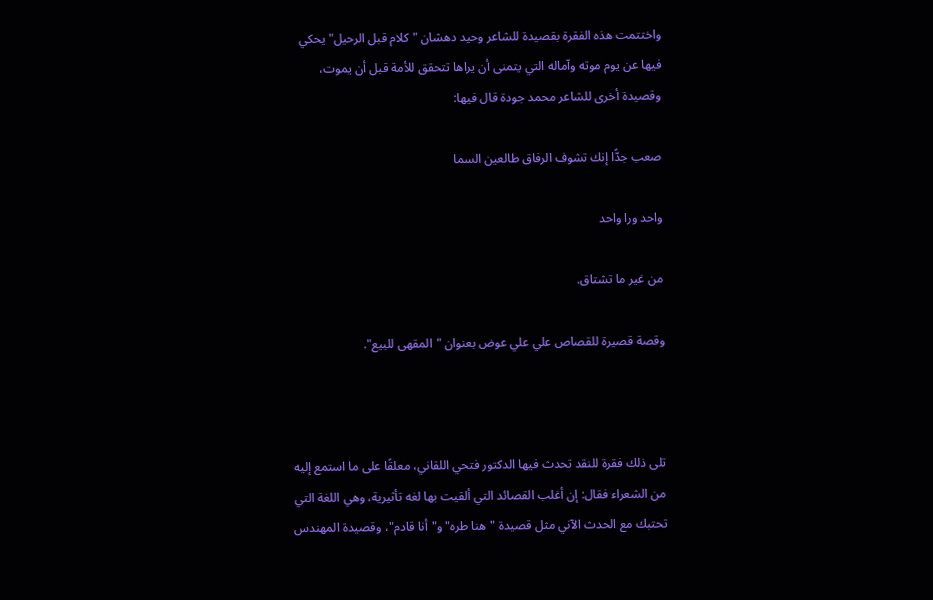واختتمت هذه الفقرة بقصيدة للشاعر وحيد دهشان "كلام قبل الرحيل" يحكي فيها عن يوم موته وآماله التي يتمنى أن يراها تتحقق للأمة قبل أن يموت، وقصيدة أخرى للشاعر محمد جودة قال فيها:

صعب جدًّا إنك تشوف الرفاق طالعين السما

واحد ورا واحد

من غير ما تشتاق.

وقصة قصيرة للقصاص علي علي عوض بعنوان "المقهى للبيع".



تلى ذلك فقرة للنقد تحدث فيها الدكتور فتحي اللقاني، معلقًا على ما استمع إليه من الشعراء فقال: إن أغلب القصائد التي ألقيت بها لغه تأثيرية، وهي اللغة التي تحتبك مع الحدث الآني مثل قصيدة "هنا طره" و"أنا قادم"، وقصيدة المهندس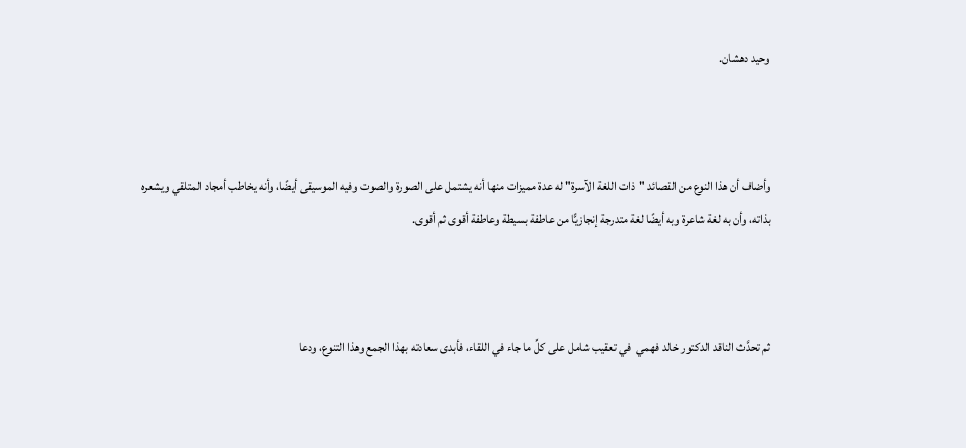وحيد دهشان.



وأضاف أن هذا النوع من القصائد "ذات اللغة الآسرة" له عدة مميزات منها أنه يشتمل على الصورة والصوت وفيه الموسيقى أيضًا، وأنه يخاطب أمجاد المتلقي ويشعره بذاته، وأن به لغة شاعرة وبه أيضًا لغة متدرجة إنجازيًّا من عاطفة بسيطة وعاطفة أقوى ثم أقوى.



ثم تحدَّث الناقد الدكتور خالد فهمي  في تعقيب شامل على كلِّ ما جاء في اللقاء، فأبدى سعادته بهذا الجمع وهذا التنوع، ودعا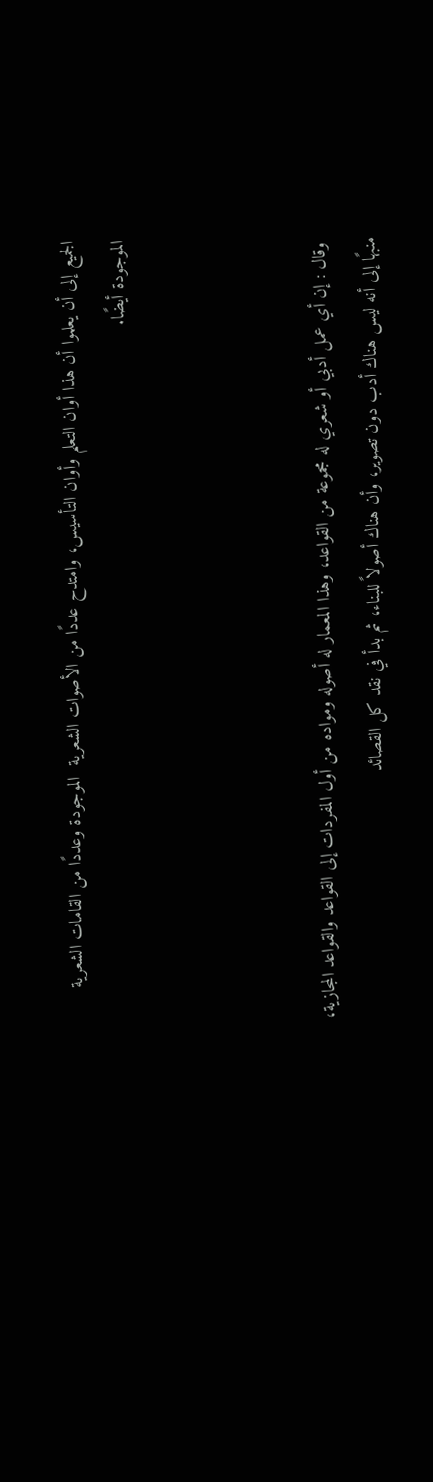الجميع إلى أن يعلموا أن هذا أوان التعلم وأوان التأسيس، وامتدح عددًا من الأصوات الشعرية  الموجودة وعددًا من القامات الشعرية الموجودة أيضًا.



 وقال : إن أي عمل أدبي أو شعري له مجموعة من القواعد، وهذا المعمار له أصوله ومواده من أول المفردات إلى القواعد والقواعد المجازية، منبهًا إلى أنه ليس هناك أدب دون تصوير، وأن هناك أصولاً للبناء، ثم بدأ في نقد كل القصائد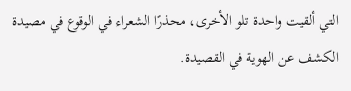التي ألقيت واحدة تلو الأخرى، محذرًا الشعراء في الوقوع في مصيدة الكشف عن الهوية في القصيدة.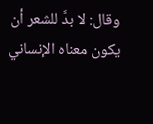وقال: لا بدَّ للشعر أن يكون معناه الإنساني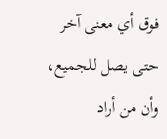فوق أي معنى آخر حتى يصل للجميع، وأن من أراد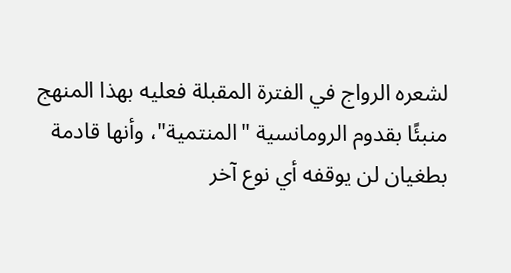لشعره الرواج في الفترة المقبلة فعليه بهذا المنهج منبئًا بقدوم الرومانسية "المنتمية"، وأنها قادمة بطغيان لن يوقفه أي نوع آخر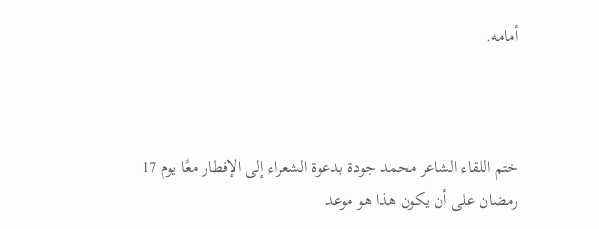أمامه.



ختم اللقاء الشاعر محمد جودة بدعوة الشعراء إلى الإفطار معًا يوم 17 رمضان على أن يكون هذا هو موعد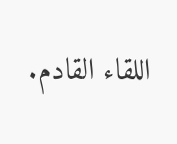اللقاء القادم.